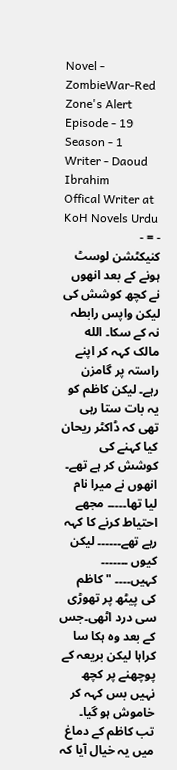Novel - ZombieWar-Red Zone's Alert
Episode - 19
Season - 1
Writer - Daoud Ibrahim
Offical Writer at KoH Novels Urdu
- = -
کنیکٹشن لوسٹ ہونے کے بعد انھوں نے کچھ کوشش کی لیکن واپس رابطہ نہ کے سکا۔ الله مالک کہہ کر اپنے راستہ پر گامزن رہے۔ لیکن کاظم کو یہ بات ستا رہی تھی کہ ڈاکٹر ریحان کیا کہنے کی کوشش کر ہے تھے۔ انھوں نے میرا نام لیا تھا۔۔۔۔۔ مجھے احتیاط کرنے کا کہہ رہے تھے۔۔۔۔۔۔ لیکن کیوں ۔۔۔۔۔۔۔ کہیں۔۔۔۔ " کاظم کی پیٹھ پر تھوڑی سی درد اٹھی۔جس کے بعد وہ ہکا سا کراہا لیکن بریعہ کے پوچھنے پر کچھ نہیں بس کہہ کر خاموش ہو گیا۔
تب کاظم کے دماغ میں یہ خیال آیا کہ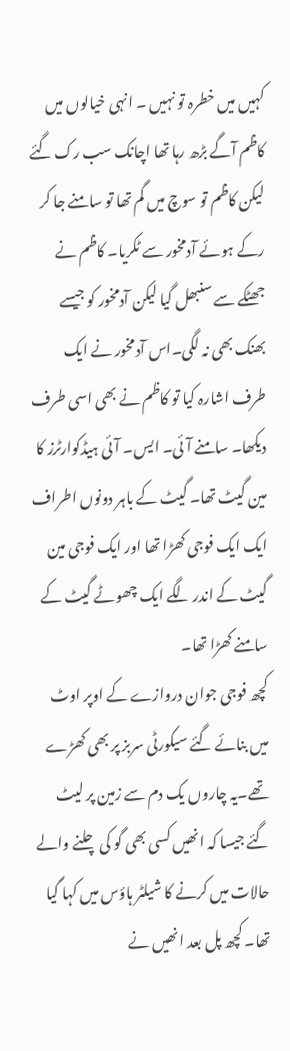کہیں میں خطرہ تو نہیں ۔ انہی خیالوں میں کاظم آگے بڑھ رہا تھا اچانک سب رک گئے لیکن کاظم تو سوچ میں گم تھا تو سامنے جا کر رکے ہوئے آدمخور سے ٹکریا۔ کاظم نے جھٹکے سے سنبھل گیا لیکن آدمخور کو جیسے بھنک بھی نہ لگی۔اس آدمخور نے ایک طرف اشارہ کیا تو کاظم نے بھی اسی طرف دیکھا۔ سامنے آئی۔ ایس۔ آئی ہیڈکوارٹرز کا مین گیٹ تھا۔ گیٹ کے باہر دونوں اطراف ایک ایک فوجی کھڑا تھا اور ایک فوجی مین گیٹ کے اندر لگے ایک چھوٹے گیٹ کے سامنے کھڑا تھا۔
کچھ فوجی جوان دروازے کے اوپر اوٹ میں بنائے گئے سیکورٹی سربز پر بھی کھڑے تھے۔یہ چاروں یک دم سے زمین پر لیٹ گئے جیسا کہ انھیں کسی بھی گو کی چلنے والے حالات میں کرنے کا شیلٹر ہاؤس میں کہا گیا تھا۔ کچھ پل بعد انھیں نے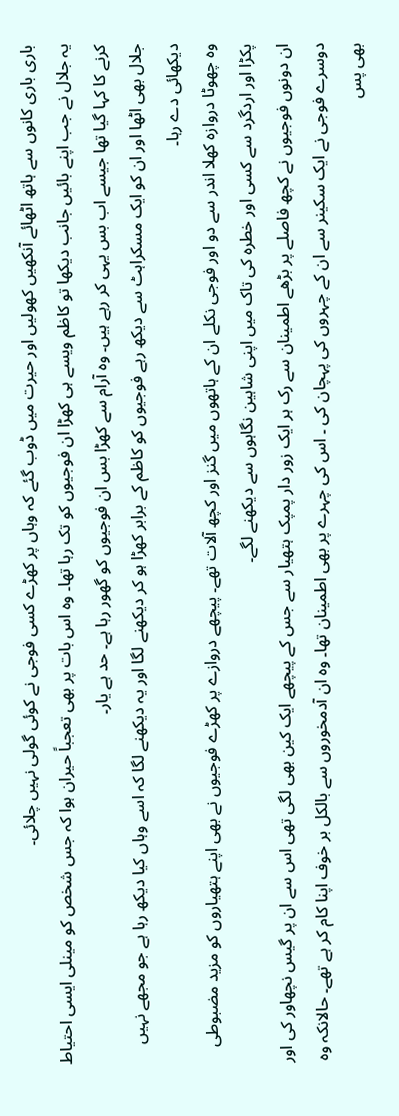باری باری کانوں سے ہاتھ اٹھائے آنکھیں کھولیں اور حیرت میں ڈوب گئے کہ وہاں پر کھڑے کسی فوجی نے کوئی گولی نہیں چلائی۔
یہ جلال نے جب اپنے بائیں جانب دیکھا تو کاظم ویسے ہی کھڑا ان فوجیوں کو تک رہا تھا۔ وہ اس بات پر بھی تعجباً حیران ہوا کہ جس شخص کو مینلی ایسی احتیاط کرنے کا کہا گیا تھا جیسے اب بس یہی کر رہے ہیں۔ وہ آرام سے کھڑا بس ان فوجیوں کو گھور رہا ہے۔ حد ہے یار۔
جلال بھی اٹھا اور ان کو ایک مسکراہٹ سے دیکھ رہے فوجیوں کو کاظم کے برابر کھڑا ہو کر دیکھنے لگا اور یہ دیکھنے لگا کہ اسے وہاں کیا دیکھ رہا ہے جو مجھے نہیں دیکھائی دے رہا۔
وہ چھوٹا دروازہ کھلا اندر سے دو اور فوجی نکلے ان کے ہاتھوں میں گنز اور کچھ آلات تھے۔ پیچھے دروازے پر کھڑے فوجیوں نے بھی اپنے ہتھیاروں کو مزید مضبوطی پکڑا اور اردگرد سے کسی اور خطرہ کی تاک میں اپنی شاہین نگاہوں سے دیکھنے لگے۔
ان دونوں فوجیوں نے کچھ فاصلے پر بڑھے اطمینان سے رک ہر ایک زور دار پمپک ہتھیار سے جس کے پیچھے ایک کین بھی لگی تھی اس سے ان پر گیس نچھاور کی اور دوسرے فوجی نے ایک سکینر سے ان کے چہروں کی پہچان کی ۔ اس کی چہرے پر بھی اطمینان تھا۔ وہ ان آدمخوروں سے بالکل بر خوف اپنا کام کر ہے تھے۔ حالانکہ وہ بھی پس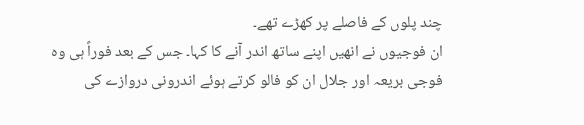چند پلوں کے فاصلے پر کھڑے تھے۔
ان فوجیوں نے انھیں اپنے ساتھ اندر آنے کا کہا۔ جس کے بعد فوراً ہی وہ فوجی بریعہ اور جلال ان کو فالو کرتے ہوئے اندرونی دروازے کی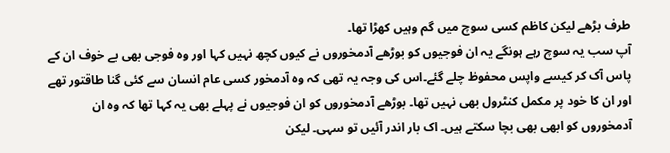طرف بڑھے لیکن کاظم کسی سوچ میں گم وہیں کھڑا تھا۔
آپ سب یہ سوچ رہے ہونگے یہ ان فوجیوں کو بوڑھے آدمخوروں نے کیوں کچھ نہیں کہا اور وہ فوجی بھی بے خوف ان کے پاس آک کر کیسے واپس محفوظ چلے گئے۔اس کی وجہ یہ تھی کہ وہ آدمخور کسی عام انسان سے کئی گنا طاقتور تھے اور ان کا خود پر مکمل کنٹرول بھی نہیں تھا۔ بوڑھے آدمخوروں کو ان فوجیوں نے پہلے بھی یہ کہا تھا کہ وہ ان آدمخوروں کو ابھی بھی بچا سکتے ہیں۔ اک بار اندر آئیں تو سہی۔ لیکن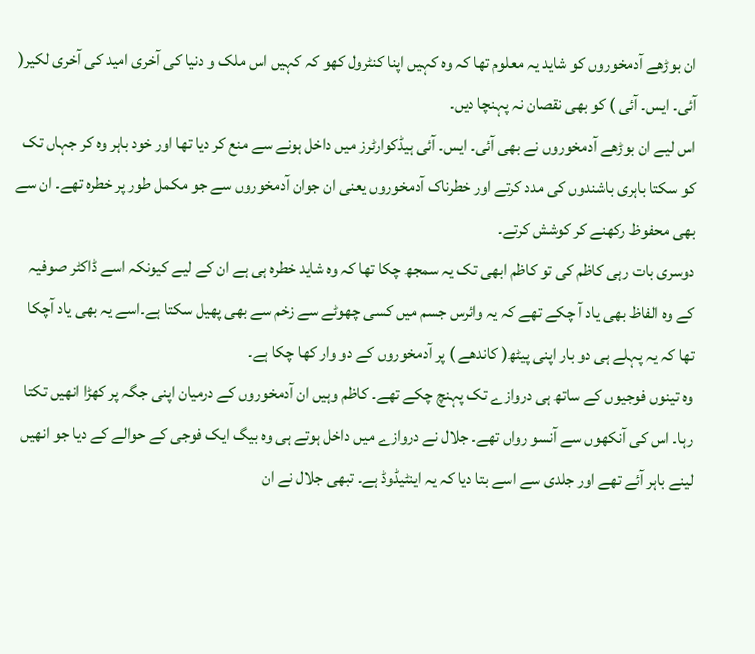ان بوڑھے آدمخوروں کو شاید یہ معلوم تھا کہ وہ کہیں اپنا کنٹرول کھو کہ کہیں اس ملک و دنیا کی آخری امید کی آخری لکیر( آئی۔ ایس۔ آئی ) کو بھی نقصان نہ پہنچا دیں۔
اس لیے ان بوڑھے آدمخوروں نے بھی آئی۔ ایس۔ آئی ہیڈکوارٹرز میں داخل ہونے سے منع کر دیا تھا اور خود باہر وہ کر جہاں تک کو سکتا باہری باشندوں کی مدد کرتے اور خطرناک آدمخوروں یعنی ان جوان آدمخوروں سے جو مکمل طور پر خطرہ تھے۔ ان سے بھی محفوظ رکھنے کر کوشش کرتے۔
دوسری بات رہی کاظم کی تو کاظم ابھی تک یہ سمجھ چکا تھا کہ وہ شاید خطرہ ہی ہے ان کے لیے کیونکہ اسے ڈاکٹر صوفیہ کے وہ الفاظ بھی یاد آ چکے تھے کہ یہ وائرس جسم میں کسی چھوٹے سے زخم سے بھی پھیل سکتا ہے۔اسے یہ بھی یاد آچکا تھا کہ یہ پہلے ہی دو بار اپنی پیٹھ( کاندھے ) پر آدمخوروں کے دو وار کھا چکا ہے۔
وہ تینوں فوجیوں کے ساتھ ہی دروازے تک پہنچ چکے تھے۔ کاظم وہیں ان آدمخوروں کے درمیان اپنی جگہ پر کھڑا انھیں تکتا رہا۔ اس کی آنکھوں سے آنسو رواں تھے۔ جلال نے دروازے میں داخل ہوتے ہی وہ بیگ ایک فوجی کے حوالے کے دیا جو انھیں لینے باہر آئے تھے اور جلدی سے اسے بتا دیا کہ یہ اینٹیڈوڈ ہے۔ تبھی جلال نے ان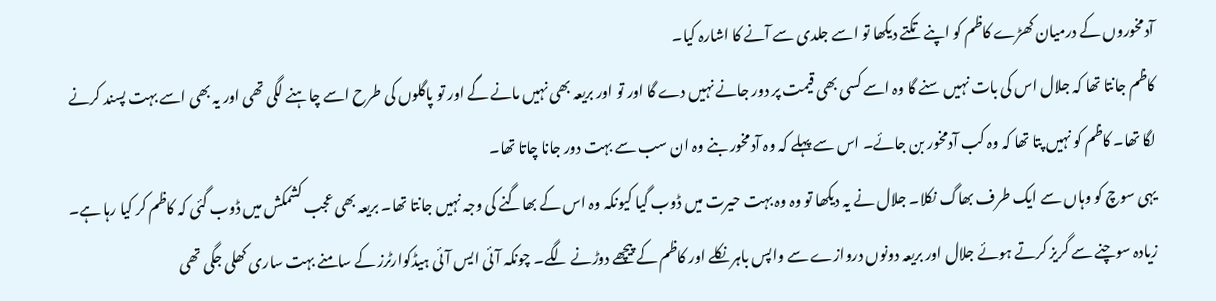آدمخوروں کے درمیان کھڑے کاظم کو اپنے تکتے دیکھا تو اسے جلدی سے آنے کا اشارہ کیا۔
کاظم جانتا تھا کہ جلال اس کی بات نہیں سنے گا وہ اسے کسی بھی قیمت پر دور جانے نہیں دے گا اور تو اور بریعہ بھی نہیں مانے گے اور تو پاگلوں کی طرح اسے چاہنے لگی تھی اور یہ بھی اسے بہت پسند کرنے لگا تھا۔ کاظم کو نہیں پتا تھا کہ وہ کب آدمخور بن جائے۔ اس سے پہلے کہ وہ آدمخور بنے وہ ان سب سے بہت دور جانا چاتا تھا۔
یہی سوچ کو وہاں سے ایک طرف بھاگ نکلا۔ جلال نے یہ دیکھا تو وہ وہ بہت حیرت میں ڈوب گیا کیونکہ وہ اس کے بھاگنے کی وجہ نہیں جانتا تھا۔ بریعہ بھی عجب کشمکش میں ڈوب گئی کہ کاظم کر کیا رہا ہے۔ زیادہ سوچنے سے گریز کرتے ہوئے جلال اور بریعہ دونوں دروازے سے واپس باہر نکلے اور کاظم کے پیچھے دوڑنے لگے۔ چونکہ آئی ایس آئی ہیڈکوارٹرز کے سامنے بہت ساری کھلی جگی تھی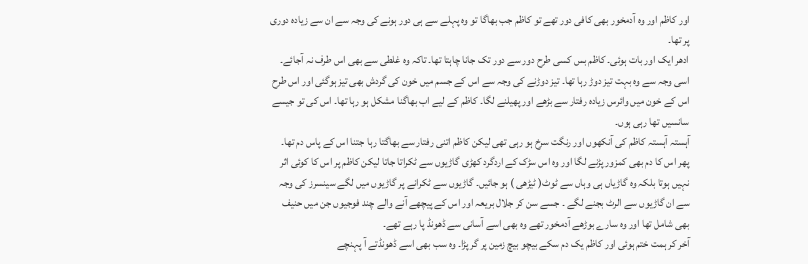اور کاظم اور وہ آدمخور بھی کافی دور تھے تو کاظم جب بھاگا تو وہ پہلے سے ہی دور ہونے کی وجہ سے ان سے زیادہ دوری پر تھا۔
ادھر ایک اور بات ہوئی۔ کاظم بس کسی طرح دور سے دور تک جانا چاہتا تھا۔ تاکہ وہ غلطی سے بھی اس طرف نہ آجائے۔ اسی وجہ سے وہ بہت تیز دوڑ رہا تھا۔ تیز دوڑنے کی وجہ سے اس کے جسم میں خون کی گردش بھی تیز ہوگئی اور اس طرح اس کے خون میں وائرس زیادہ رفتار سے بڑھے اور پھیلنے لگا۔ کاظم کے لیے اب بھاگنا مشکل ہو رہا تھا۔ اس کی تو جیسے سانسیں تھا رہی ہوں۔
آہستہ آہستہ کاظم کی آنکھوں اور رنگت سرخ ہو رہی تھی لیکن کاظم اتنی رفتار سے بھاگتا رہا جتنا اس کے پاس دم تھا۔ پھر اس کا دم بھی کمزور پڑنے لگا اور وہ اس سڑک کے اردگرد کھڑی گاڑیوں سے ٹکراتا جاتا لیکن کاظم پر اس کا کوئی اثر نہیں ہوتا بلکہ وہ گاڑیاں ہی وہاں سے ٹوٹ( ٹیڑھی ) ہو جائیں۔ گاڑیوں سے ٹکرانے پر گاڑیوں میں لگے سینسرز کی وجہ سے ان گاڑیوں سے الرٹ بجنے لگے ۔ جسے سن کر جلال بریعہ اور اس کے پیچھے آنے والے چند فوجیوں جن میں حنیف بھی شامل تھا اور وہ سارے بوڑھے آدمخور تھے وہ بھی اسے آسانی سے ڈھونڈ پا رہے تھے۔
آخر کر ہمت ختم ہوئی اور کاظم یک دم سکے بیچو بیچ زمین پر گر پڑا۔ وہ سب بھی اسے ڈھونڈتے آ پہنچے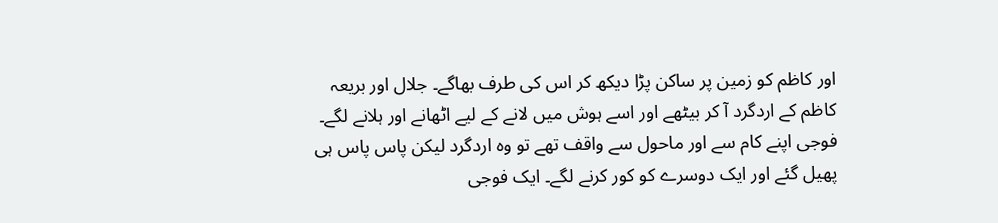اور کاظم کو زمین پر ساکن پڑا دیکھ کر اس کی طرف بھاگے۔ جلال اور بریعہ کاظم کے اردگرد آ کر بیٹھے اور اسے ہوش میں لانے کے لیے اٹھانے اور ہلانے لگے۔
فوجی اپنے کام سے اور ماحول سے واقف تھے تو وہ اردگرد لیکن پاس پاس ہی پھیل گئے اور ایک دوسرے کو کور کرنے لگے۔ ایک فوجی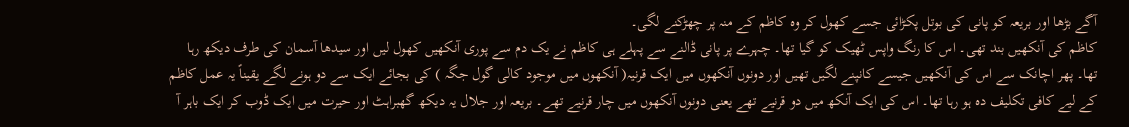آگے بڑھا اور بریعہ کو پانی کی بوتل پکڑائی جسے کھول کر وہ کاظم کے منہ پر چھڑکنے لگی۔
کاظم کی آنکھیں بند تھی۔ اس کا رنگ واپس ٹھیک کو گیا تھا۔ چہرے پر پانی ڈالنے سے پہلے ہی کاظم نے یک دم سے پوری آنکھیں کھول لیں اور سیدھا آسمان کی طرف دیکھ رہا تھا۔ پھر اچانک سے اس کی آنکھیں جیسے کانپنے لگیں تھیں اور دونوں آنکھوں میں ایک قرنیہ( آنکھوں میں موجود کالی گول جگہ ) کی بجائے ایک سے دو ہونے لگے یقیناً یہ عمل کاظم کے لیے کافی تکلیف دہ ہو رہا تھا۔ اس کی ایک آنکھ میں دو قرنیے تھے یعنی دونوں آنکھوں میں چار قرنیے تھے۔ بریعہ اور جلال یہ دیکھ گھبراہٹ اور حیرت میں ایک ڈوب کر ایک باہر آ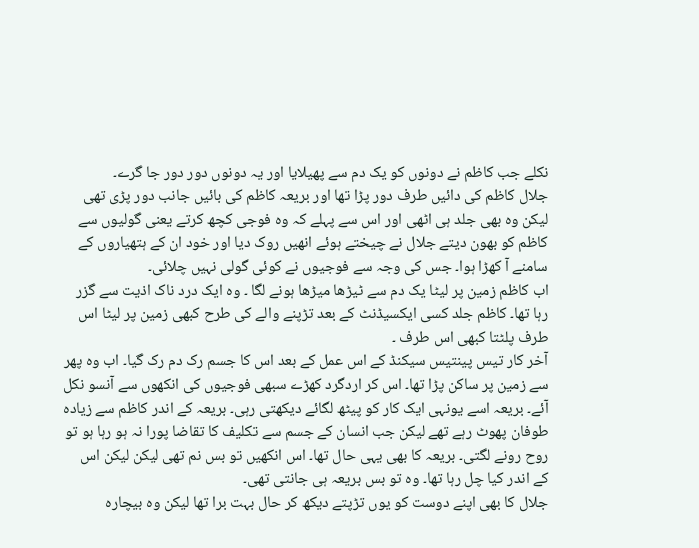نکلے جب کاظم نے دونوں کو یک دم سے پھیلایا اور یہ دونوں دور دور جا گرے۔
جلال کاظم کی دائیں طرف دور پڑا تھا اور بریعہ کاظم کی بائیں جانب دور پڑی تھی لیکن وہ بھی جلد ہی اٹھی اور اس سے پہلے کہ وہ فوجی کچھ کرتے یعنی گولیوں سے کاظم کو بھون دیتے جلال نے چیختے ہوئے انھیں روک دیا اور خود ان کے ہتھیاروں کے سامنے آ کھڑا ہوا۔ جس کی وجہ سے فوجیوں نے کوئی گولی نہیں چلائی۔
اب کاظم زمین پر لیٹا یک دم سے ٹیڑھا میڑھا ہونے لگا ۔ وہ ایک درد ناک اذیت سے گزر رہا تھا۔ کاظم جلد کسی ایکسیڈنٹ کے بعد تڑپنے والے کی طرح کبھی زمین پر لیٹا اس طرف پلٹتا کبھی اس طرف ۔
آخر کار تیس پینتیس سیکنڈ کے اس عمل کے بعد اس کا جسم رک دم رک گیا۔ اب وہ پھر سے زمین پر ساکن پڑا تھا۔ اس کر اردگرد کھڑے سبھی فوجیوں کی انکھوں سے آنسو نکل آئے۔ بریعہ اسے یونہی ایک کار کو پیٹھ لگائے دیکھتی رہی۔ بریعہ کے اندر کاظم سے زیادہ طوفان پھوٹ رہے تھے لیکن جب انسان کے جسم سے تکلیف کا تقاضا پورا نہ ہو رہا ہو تو روح رونے لگتی۔ بریعہ کا بھی یہی حال تھا۔ اس انکھیں تو بس نم تھی لیکن لیکن اس کے اندر کیا چل رہا تھا۔ وہ تو بس بریعہ ہی جانتی تھی۔
جلال کا بھی اپنے دوست کو یوں تڑپتے دیکھ کر حال بہت برا تھا لیکن وہ بیچارہ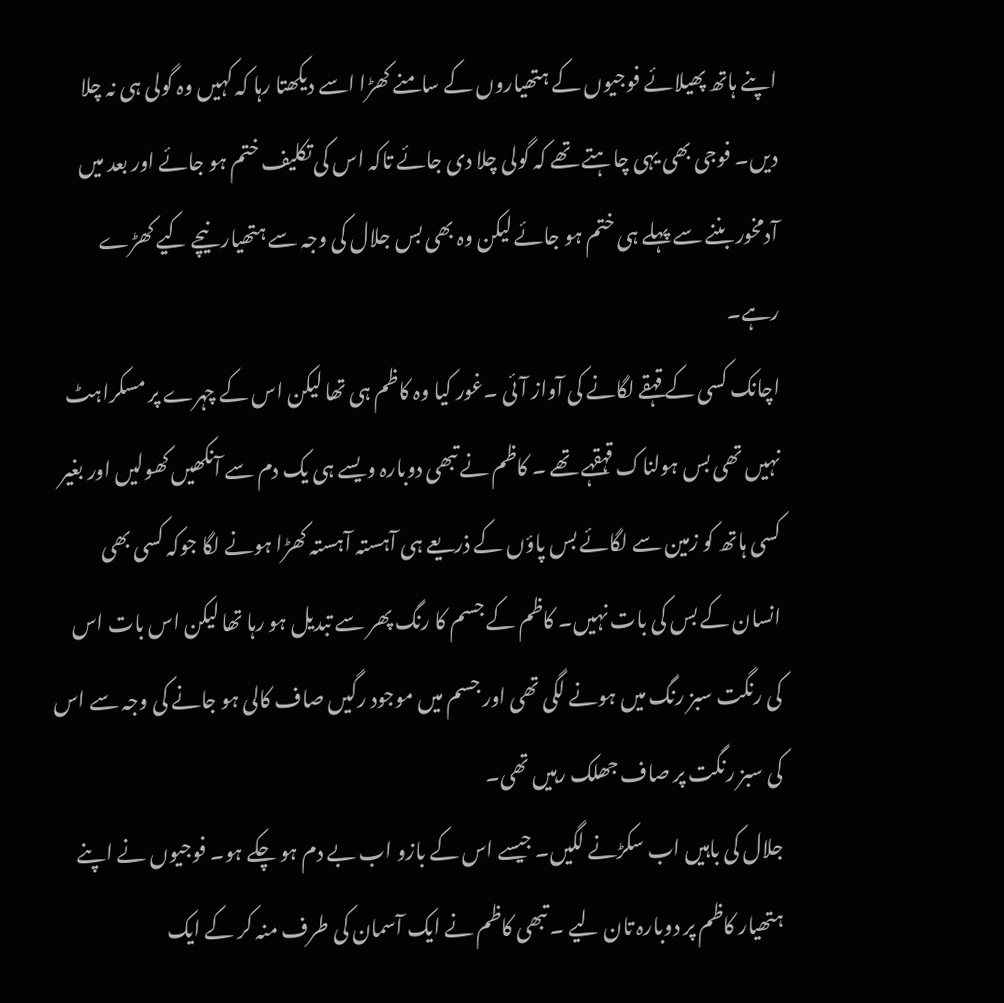اپنے ہاتھ پھیلائے فوجیوں کے ہتھیاروں کے سامنے کھڑا اسے دیکھتا رہا کہ کہیں وہ گولی ہی نہ چلا دیں۔ فوجی بھی یہی چاہتے تھے کہ گولی چلا دی جائے تاکہ اس کی تکلیف ختم ہو جائے اور بعد میں آدمخور بننے سے پہلے ہی ختم ہو جائے لیکن وہ بھی بس جلال کی وجہ سے ہتھیار نیچے کیے کھڑے رہے۔
اچانک کسی کے قہقے لگانے کی آواز آئی ۔غور کیا وہ کاظم ہی تھا لیکن اس کے چہرے پر مسکراہٹ نہیں تھی بس ہولناک قہقہے تھے ۔ کاظم نے تبھی دوبارہ ویسے ہی یک دم سے آنکھیں کھولیں اور بغیر کسی ہاتھ کو زمین سے لگائے بس پاؤں کے ذریعے ہی آہستہ آہستہ کھڑا ہونے لگا جوکہ کسی بھی انسان کے بس کی بات نہیں۔ کاظم کے جسم کا رنگ پھر سے تبدیل ہو رہا تھا لیکن اس بات اس کی رنگت سبز رنگ میں ہونے لگی تھی اور جسم میں موجود رگیں صاف کالی ہو جانے کی وجہ سے اس کی سبز رنگت پر صاف جھلک رہیں تھی۔
جلال کی باہیں اب سکڑنے لگیں۔ جیسے اس کے بازو اب بے دم ہو چکے ہو۔ فوجیوں نے اپنے ہتھیار کاظم پر دوبارہ تان لیے ۔ تبھی کاظم نے ایک آسمان کی طرف منہ کر کے ایک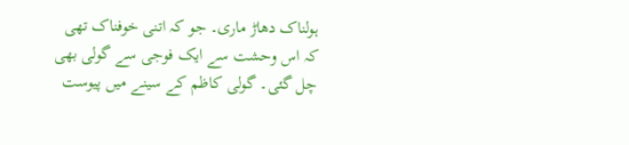ہولناک دھاڑ ماری۔ جو کہ اتنی خوفناک تھی کہ اس وحشت سے ایک فوجی سے گولی بھی چل گئی۔ گولی کاظم کے سینے میں پیوست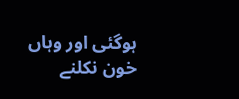ہوگئی اور وہاں خون نکلنے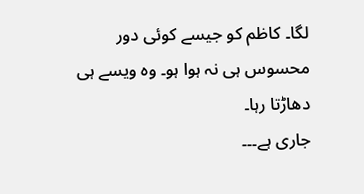لگا۔ کاظم کو جیسے کوئی دور محسوس ہی نہ ہوا ہو۔ وہ ویسے ہی دھاڑتا رہا۔
جاری ہے۔۔۔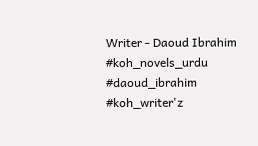Writer - Daoud Ibrahim
#koh_novels_urdu #daoud_ibrahim #koh_writer'z